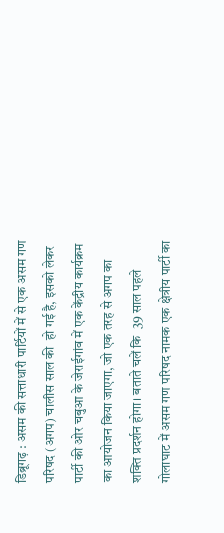डिब्रूगढ़ : असम की सत्ताधारी पार्टियों में से एक असम गण परिषद (अगप) चालीस साल की  हो गई है, इसको लेकर पार्टी की ओर चबुआ के जेराईगांव में एक केंद्रीय कार्यक्रम का आयोजन किया जाएगा, जो एक तरह से अगप का शक्ति प्रदर्शन होगा। बताते चलें कि  39 साल पहले गोलाघाट में असम गण परिषद नामक एक क्षेत्रीय पार्टी का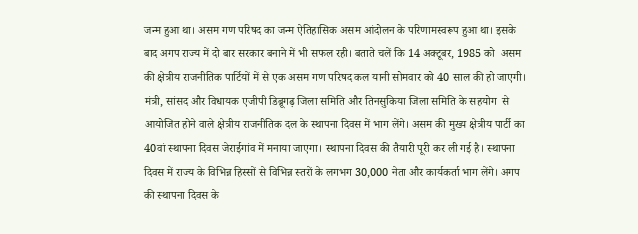जन्म हुआ था। असम गण परिषद का जन्म ऐतिहासिक असम आंदोलन के परिणामस्वरूप हुआ था। इसके बाद अगप राज्य में दो बार सरकार बनाने में भी सफल रही। बताते चलें कि 14 अक्टूबर, 1985 को  असम की क्षेत्रीय राजनीतिक पार्टियों में से एक असम गण परिषद कल यानी सोमवार को 40 साल की हो जाएगी।  मंत्री, सांसद और विधायक एजीपी डिब्रूगढ़ जिला समिति और तिनसुकिया जिला समिति के सहयोग  से आयोजित होने वाले क्षेत्रीय राजनीतिक दल के स्थापना दिवस में भाग लेंगे। असम की मुख्य क्षेत्रीय पार्टी का 40वां स्थापना दिवस जेराईगांव में मनाया जाएगा। स्थापना दिवस की तैयारी पूरी कर ली गई है। स्थापना दिवस में राज्य के विभिन्न हिस्सों से विभिन्न स्तरों के लगभग 30,000 नेता और कार्यकर्ता भाग लेंगे। अगप की स्थापना दिवस के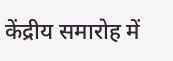केंद्रीय समारोह में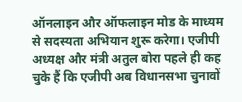ऑनलाइन और ऑफलाइन मोड के माध्यम से सदस्यता अभियान शुरू करेगा। एजीपी अध्यक्ष और मंत्री अतुल बोरा पहले ही कह चुके हैं कि एजीपी अब विधानसभा चुनावों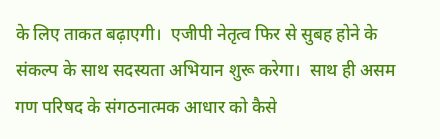के लिए ताकत बढ़ाएगी।  एजीपी नेतृत्व फिर से सुबह होने के संकल्प के साथ सदस्यता अभियान शुरू करेगा।  साथ ही असम गण परिषद के संगठनात्मक आधार को कैसे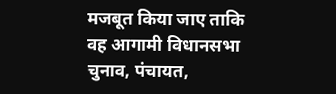मजबूत किया जाए ताकि वह आगामी विधानसभा चुनाव, पंचायत,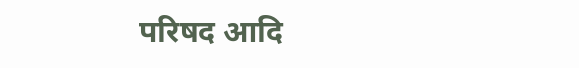परिषद आदि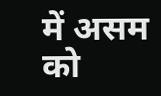में असम को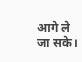आगे ले जा सके।